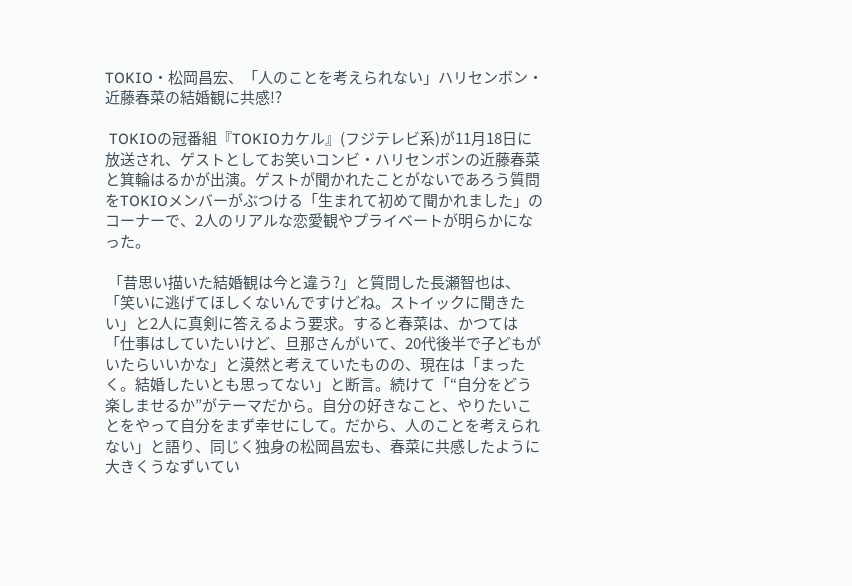TOKIO・松岡昌宏、「人のことを考えられない」ハリセンボン・近藤春菜の結婚観に共感!?

 TOKIOの冠番組『TOKIOカケル』(フジテレビ系)が11月18日に放送され、ゲストとしてお笑いコンビ・ハリセンボンの近藤春菜と箕輪はるかが出演。ゲストが聞かれたことがないであろう質問をTOKIOメンバーがぶつける「生まれて初めて聞かれました」のコーナーで、2人のリアルな恋愛観やプライベートが明らかになった。

 「昔思い描いた結婚観は今と違う?」と質問した長瀬智也は、「笑いに逃げてほしくないんですけどね。ストイックに聞きたい」と2人に真剣に答えるよう要求。すると春菜は、かつては「仕事はしていたいけど、旦那さんがいて、20代後半で子どもがいたらいいかな」と漠然と考えていたものの、現在は「まったく。結婚したいとも思ってない」と断言。続けて「“自分をどう楽しませるか”がテーマだから。自分の好きなこと、やりたいことをやって自分をまず幸せにして。だから、人のことを考えられない」と語り、同じく独身の松岡昌宏も、春菜に共感したように大きくうなずいてい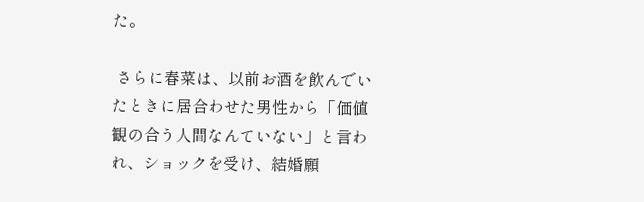た。

 さらに春菜は、以前お酒を飲んでいたときに居合わせた男性から「価値観の合う人間なんていない」と言われ、ショックを受け、結婚願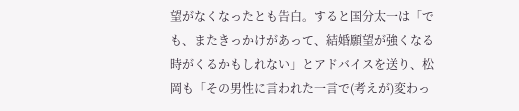望がなくなったとも告白。すると国分太一は「でも、またきっかけがあって、結婚願望が強くなる時がくるかもしれない」とアドバイスを送り、松岡も「その男性に言われた一言で(考えが)変わっ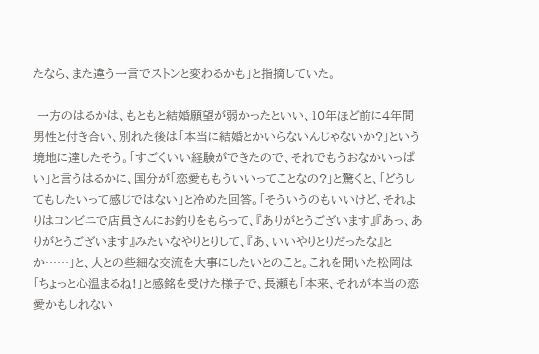たなら、また違う一言でストンと変わるかも」と指摘していた。

 一方のはるかは、もともと結婚願望が弱かったといい、10年ほど前に4年間男性と付き合い、別れた後は「本当に結婚とかいらないんじゃないか?」という境地に達したそう。「すごくいい経験ができたので、それでもうおなかいっぱい」と言うはるかに、国分が「恋愛ももういいってことなの?」と驚くと、「どうしてもしたいって感じではない」と冷めた回答。「そういうのもいいけど、それよりはコンビニで店員さんにお釣りをもらって、『ありがとうございます』『あっ、ありがとうございます』みたいなやりとりして、『あ、いいやりとりだったな』とか……」と、人との些細な交流を大事にしたいとのこと。これを聞いた松岡は「ちょっと心温まるね!」と感銘を受けた様子で、長瀬も「本来、それが本当の恋愛かもしれない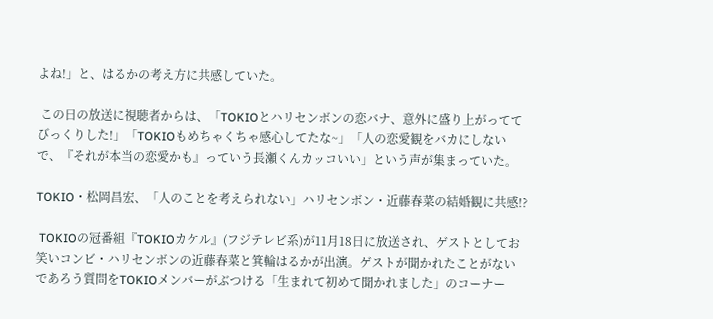よね!」と、はるかの考え方に共感していた。

 この日の放送に視聴者からは、「TOKIOとハリセンボンの恋バナ、意外に盛り上がっててびっくりした!」「TOKIOもめちゃくちゃ感心してたな~」「人の恋愛観をバカにしないで、『それが本当の恋愛かも』っていう長瀬くんカッコいい」という声が集まっていた。

TOKIO・松岡昌宏、「人のことを考えられない」ハリセンボン・近藤春菜の結婚観に共感!?

 TOKIOの冠番組『TOKIOカケル』(フジテレビ系)が11月18日に放送され、ゲストとしてお笑いコンビ・ハリセンボンの近藤春菜と箕輪はるかが出演。ゲストが聞かれたことがないであろう質問をTOKIOメンバーがぶつける「生まれて初めて聞かれました」のコーナー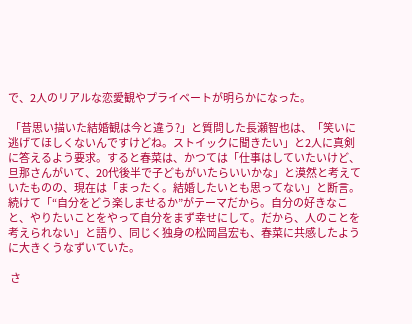で、2人のリアルな恋愛観やプライベートが明らかになった。

 「昔思い描いた結婚観は今と違う?」と質問した長瀬智也は、「笑いに逃げてほしくないんですけどね。ストイックに聞きたい」と2人に真剣に答えるよう要求。すると春菜は、かつては「仕事はしていたいけど、旦那さんがいて、20代後半で子どもがいたらいいかな」と漠然と考えていたものの、現在は「まったく。結婚したいとも思ってない」と断言。続けて「“自分をどう楽しませるか”がテーマだから。自分の好きなこと、やりたいことをやって自分をまず幸せにして。だから、人のことを考えられない」と語り、同じく独身の松岡昌宏も、春菜に共感したように大きくうなずいていた。

 さ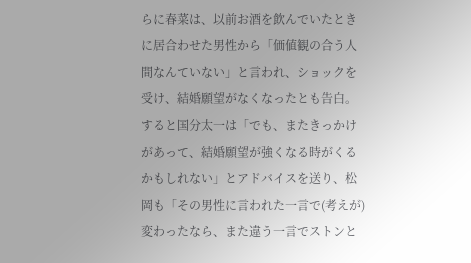らに春菜は、以前お酒を飲んでいたときに居合わせた男性から「価値観の合う人間なんていない」と言われ、ショックを受け、結婚願望がなくなったとも告白。すると国分太一は「でも、またきっかけがあって、結婚願望が強くなる時がくるかもしれない」とアドバイスを送り、松岡も「その男性に言われた一言で(考えが)変わったなら、また違う一言でストンと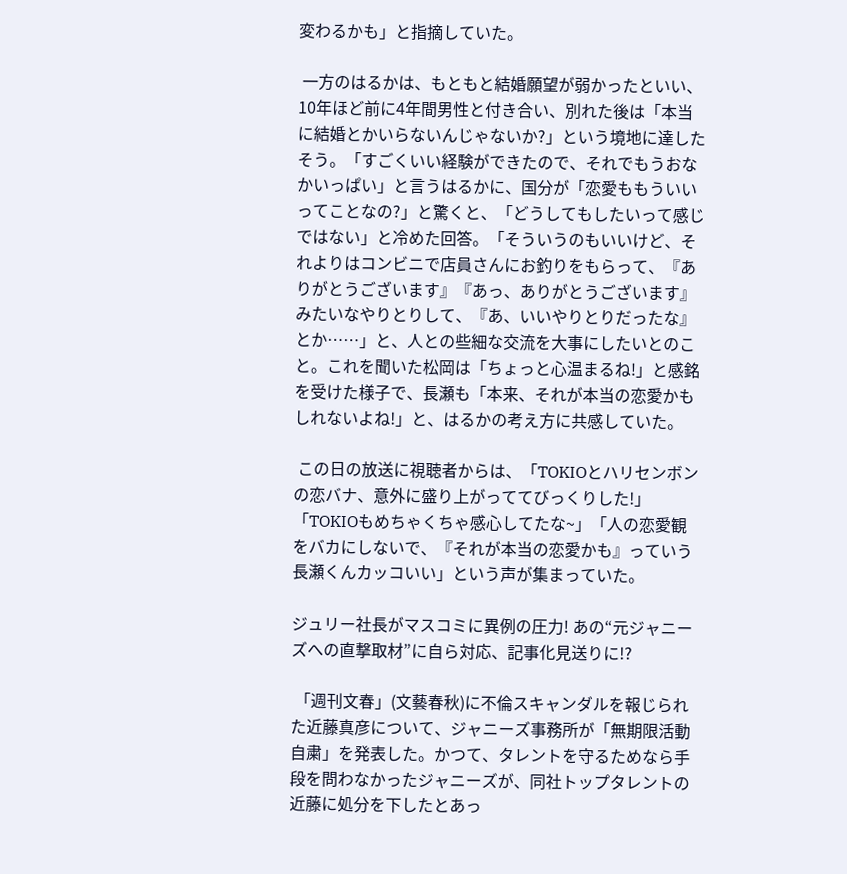変わるかも」と指摘していた。

 一方のはるかは、もともと結婚願望が弱かったといい、10年ほど前に4年間男性と付き合い、別れた後は「本当に結婚とかいらないんじゃないか?」という境地に達したそう。「すごくいい経験ができたので、それでもうおなかいっぱい」と言うはるかに、国分が「恋愛ももういいってことなの?」と驚くと、「どうしてもしたいって感じではない」と冷めた回答。「そういうのもいいけど、それよりはコンビニで店員さんにお釣りをもらって、『ありがとうございます』『あっ、ありがとうございます』みたいなやりとりして、『あ、いいやりとりだったな』とか……」と、人との些細な交流を大事にしたいとのこと。これを聞いた松岡は「ちょっと心温まるね!」と感銘を受けた様子で、長瀬も「本来、それが本当の恋愛かもしれないよね!」と、はるかの考え方に共感していた。

 この日の放送に視聴者からは、「TOKIOとハリセンボンの恋バナ、意外に盛り上がっててびっくりした!」「TOKIOもめちゃくちゃ感心してたな~」「人の恋愛観をバカにしないで、『それが本当の恋愛かも』っていう長瀬くんカッコいい」という声が集まっていた。

ジュリー社長がマスコミに異例の圧力! あの“元ジャニーズへの直撃取材”に自ら対応、記事化見送りに!?

 「週刊文春」(文藝春秋)に不倫スキャンダルを報じられた近藤真彦について、ジャニーズ事務所が「無期限活動自粛」を発表した。かつて、タレントを守るためなら手段を問わなかったジャニーズが、同社トップタレントの近藤に処分を下したとあっ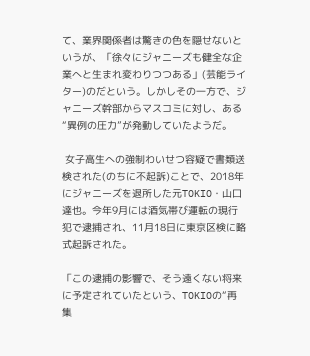て、業界関係者は驚きの色を隠せないというが、「徐々にジャニーズも健全な企業へと生まれ変わりつつある」(芸能ライター)のだという。しかしその一方で、ジャニーズ幹部からマスコミに対し、ある“異例の圧力”が発動していたようだ。

 女子高生への強制わいせつ容疑で書類送検された(のちに不起訴)ことで、2018年にジャニーズを退所した元TOKIO・山口達也。今年9月には酒気帯び運転の現行犯で逮捕され、11月18日に東京区検に略式起訴された。

「この逮捕の影響で、そう遠くない将来に予定されていたという、TOKIOの“再集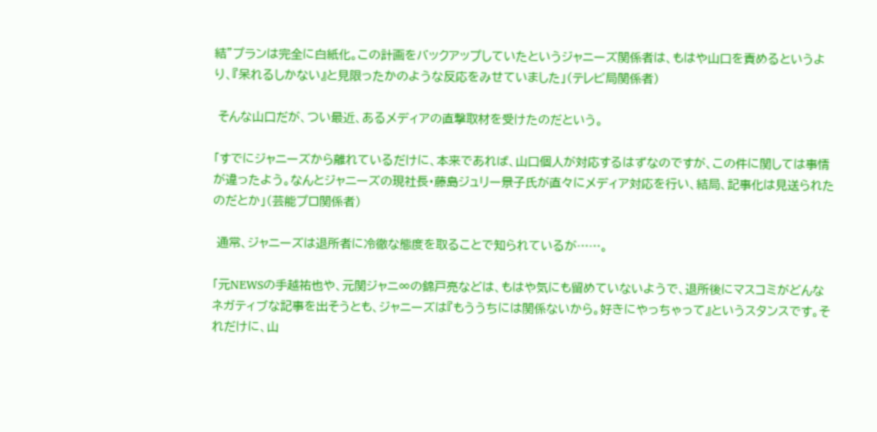結”プランは完全に白紙化。この計画をバックアップしていたというジャニーズ関係者は、もはや山口を責めるというより、『呆れるしかない』と見限ったかのような反応をみせていました」(テレビ局関係者)

 そんな山口だが、つい最近、あるメディアの直撃取材を受けたのだという。

「すでにジャニーズから離れているだけに、本来であれば、山口個人が対応するはずなのですが、この件に関しては事情が違ったよう。なんとジャニーズの現社長・藤島ジュリー景子氏が直々にメディア対応を行い、結局、記事化は見送られたのだとか」(芸能プロ関係者)

 通常、ジャニーズは退所者に冷徹な態度を取ることで知られているが……。

「元NEWSの手越祐也や、元関ジャニ∞の錦戸亮などは、もはや気にも留めていないようで、退所後にマスコミがどんなネガティブな記事を出そうとも、ジャニーズは『もううちには関係ないから。好きにやっちゃって』というスタンスです。それだけに、山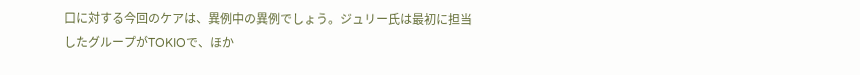口に対する今回のケアは、異例中の異例でしょう。ジュリー氏は最初に担当したグループがTOKIOで、ほか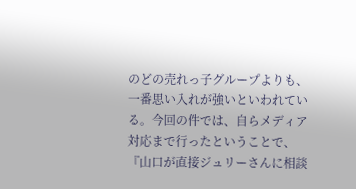のどの売れっ子グループよりも、一番思い入れが強いといわれている。今回の件では、自らメディア対応まで行ったということで、『山口が直接ジュリーさんに相談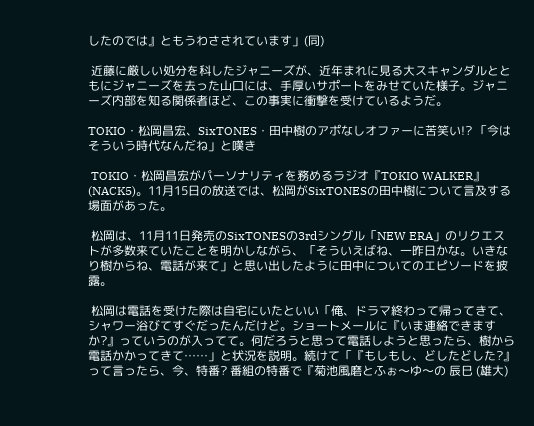したのでは』ともうわさされています」(同)

 近藤に厳しい処分を科したジャニーズが、近年まれに見る大スキャンダルとともにジャニーズを去った山口には、手厚いサポートをみせていた様子。ジャニーズ内部を知る関係者ほど、この事実に衝撃を受けているようだ。

TOKIO・松岡昌宏、SixTONES・田中樹のアポなしオファーに苦笑い!? 「今はそういう時代なんだね」と嘆き

 TOKIO・松岡昌宏がパーソナリティを務めるラジオ『TOKIO WALKER』(NACK5)。11月15日の放送では、松岡がSixTONESの田中樹について言及する場面があった。

 松岡は、11月11日発売のSixTONESの3rdシングル「NEW ERA」のリクエストが多数来ていたことを明かしながら、「そういえばね、一昨日かな。いきなり樹からね、電話が来て」と思い出したように田中についてのエピソードを披露。

 松岡は電話を受けた際は自宅にいたといい「俺、ドラマ終わって帰ってきて、シャワー浴びてすぐだったんだけど。ショートメールに『いま連絡できますか?』っていうのが入ってて。何だろうと思って電話しようと思ったら、樹から電話かかってきて……」と状況を説明。続けて「『もしもし、どしたどした?』って言ったら、今、特番? 番組の特番で『菊池風磨とふぉ〜ゆ〜の 辰巳 (雄大)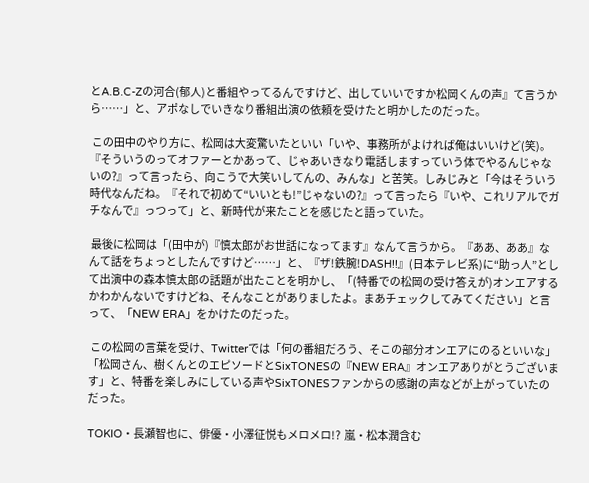とA.B.C-Zの河合(郁人)と番組やってるんですけど、出していいですか松岡くんの声』て言うから……」と、アポなしでいきなり番組出演の依頼を受けたと明かしたのだった。

 この田中のやり方に、松岡は大変驚いたといい「いや、事務所がよければ俺はいいけど(笑)。『そういうのってオファーとかあって、じゃあいきなり電話しますっていう体でやるんじゃないの?』って言ったら、向こうで大笑いしてんの、みんな」と苦笑。しみじみと「今はそういう時代なんだね。『それで初めて“いいとも!”じゃないの?』って言ったら『いや、これリアルでガチなんで』っつって」と、新時代が来たことを感じたと語っていた。

 最後に松岡は「(田中が)『慎太郎がお世話になってます』なんて言うから。『ああ、ああ』なんて話をちょっとしたんですけど……」と、『ザ!鉄腕!DASH!!』(日本テレビ系)に“助っ人”として出演中の森本慎太郎の話題が出たことを明かし、「(特番での松岡の受け答えが)オンエアするかわかんないですけどね、そんなことがありましたよ。まあチェックしてみてください」と言って、「NEW ERA」をかけたのだった。

 この松岡の言葉を受け、Twitterでは「何の番組だろう、そこの部分オンエアにのるといいな」「松岡さん、樹くんとのエピソードとSixTONESの『NEW ERA』オンエアありがとうございます」と、特番を楽しみにしている声やSixTONESファンからの感謝の声などが上がっていたのだった。

TOKIO・長瀬智也に、俳優・小澤征悦もメロメロ!?  嵐・松本潤含む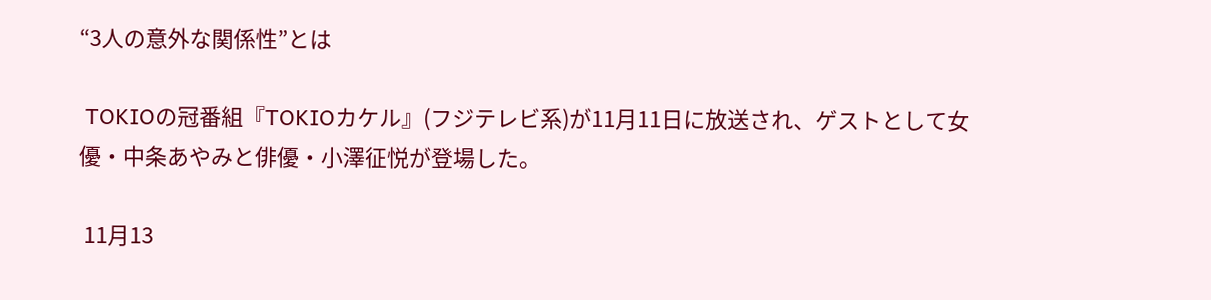“3人の意外な関係性”とは

 TOKIOの冠番組『TOKIOカケル』(フジテレビ系)が11月11日に放送され、ゲストとして女優・中条あやみと俳優・小澤征悦が登場した。

 11月13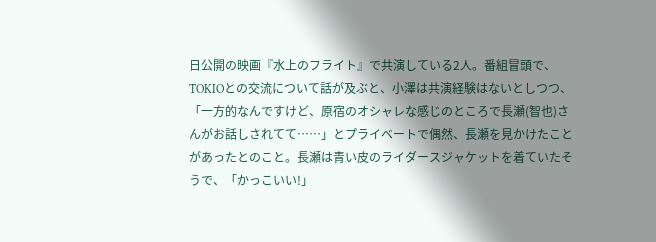日公開の映画『水上のフライト』で共演している2人。番組冒頭で、TOKIOとの交流について話が及ぶと、小澤は共演経験はないとしつつ、「一方的なんですけど、原宿のオシャレな感じのところで長瀬(智也)さんがお話しされてて……」とプライベートで偶然、長瀬を見かけたことがあったとのこと。長瀬は青い皮のライダースジャケットを着ていたそうで、「かっこいい!」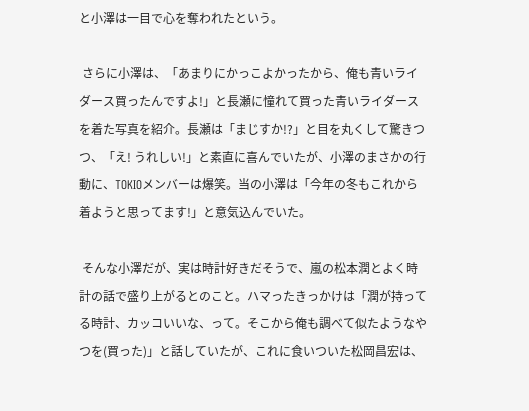と小澤は一目で心を奪われたという。

 さらに小澤は、「あまりにかっこよかったから、俺も青いライダース買ったんですよ!」と長瀬に憧れて買った青いライダースを着た写真を紹介。長瀬は「まじすか!?」と目を丸くして驚きつつ、「え! うれしい!」と素直に喜んでいたが、小澤のまさかの行動に、TOKIOメンバーは爆笑。当の小澤は「今年の冬もこれから着ようと思ってます!」と意気込んでいた。

 そんな小澤だが、実は時計好きだそうで、嵐の松本潤とよく時計の話で盛り上がるとのこと。ハマったきっかけは「潤が持ってる時計、カッコいいな、って。そこから俺も調べて似たようなやつを(買った)」と話していたが、これに食いついた松岡昌宏は、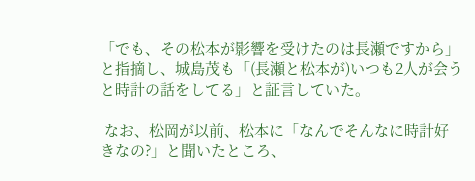「でも、その松本が影響を受けたのは長瀬ですから」と指摘し、城島茂も「(長瀬と松本が)いつも2人が会うと時計の話をしてる」と証言していた。

 なお、松岡が以前、松本に「なんでそんなに時計好きなの?」と聞いたところ、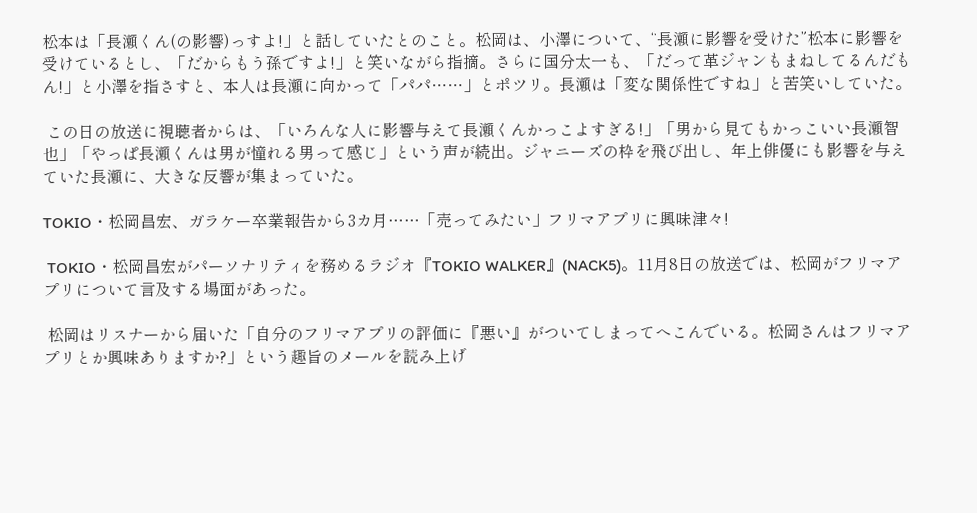松本は「長瀬くん(の影響)っすよ!」と話していたとのこと。松岡は、小澤について、“長瀬に影響を受けた”松本に影響を受けているとし、「だからもう孫ですよ!」と笑いながら指摘。さらに国分太一も、「だって革ジャンもまねしてるんだもん!」と小澤を指さすと、本人は長瀬に向かって「パパ……」とポツリ。長瀬は「変な関係性ですね」と苦笑いしていた。

 この日の放送に視聴者からは、「いろんな人に影響与えて長瀬くんかっこよすぎる!」「男から見てもかっこいい長瀬智也」「やっぱ長瀬くんは男が憧れる男って感じ」という声が続出。ジャニーズの枠を飛び出し、年上俳優にも影響を与えていた長瀬に、大きな反響が集まっていた。

TOKIO・松岡昌宏、ガラケー卒業報告から3カ月……「売ってみたい」フリマアプリに興味津々!

 TOKIO・松岡昌宏がパーソナリティを務めるラジオ『TOKIO WALKER』(NACK5)。11月8日の放送では、松岡がフリマアプリについて言及する場面があった。

 松岡はリスナーから届いた「自分のフリマアプリの評価に『悪い』がついてしまってへこんでいる。松岡さんはフリマアプリとか興味ありますか?」という趣旨のメールを読み上げ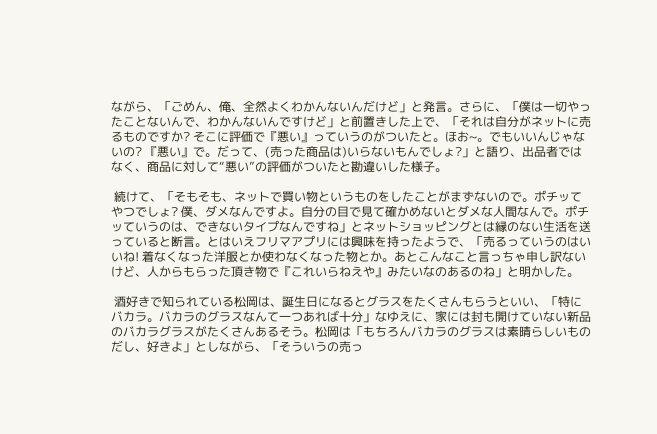ながら、「ごめん、俺、全然よくわかんないんだけど」と発言。さらに、「僕は一切やったことないんで、わかんないんですけど」と前置きした上で、「それは自分がネットに売るものですか? そこに評価で『悪い』っていうのがついたと。ほお~。でもいいんじゃないの? 『悪い』で。だって、(売った商品は)いらないもんでしょ?」と語り、出品者ではなく、商品に対して“悪い”の評価がついたと勘違いした様子。

 続けて、「そもそも、ネットで買い物というものをしたことがまずないので。ポチッてやつでしょ? 僕、ダメなんですよ。自分の目で見て確かめないとダメな人間なんで。ポチッていうのは、できないタイプなんですね」とネットショッピングとは縁のない生活を送っていると断言。とはいえフリマアプリには興味を持ったようで、「売るっていうのはいいね! 着なくなった洋服とか使わなくなった物とか。あとこんなこと言っちゃ申し訳ないけど、人からもらった頂き物で『これいらねえや』みたいなのあるのね」と明かした。

 酒好きで知られている松岡は、誕生日になるとグラスをたくさんもらうといい、「特にバカラ。バカラのグラスなんて一つあれば十分」なゆえに、家には封も開けていない新品のバカラグラスがたくさんあるそう。松岡は「もちろんバカラのグラスは素晴らしいものだし、好きよ」としながら、「そういうの売っ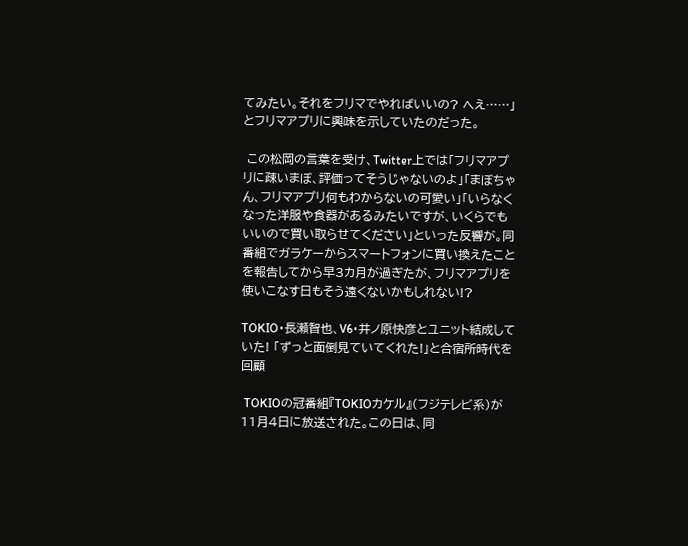てみたい。それをフリマでやればいいの? へえ……」とフリマアプリに興味を示していたのだった。

 この松岡の言葉を受け、Twitter上では「フリマアプリに疎いまぼ、評価ってそうじゃないのよ」「まぼちゃん、フリマアプリ何もわからないの可愛い」「いらなくなった洋服や食器があるみたいですが、いくらでもいいので買い取らせてください」といった反響が。同番組でガラケーからスマートフォンに買い換えたことを報告してから早3カ月が過ぎたが、フリマアプリを使いこなす日もそう遠くないかもしれない!?

TOKIO・長瀬智也、V6・井ノ原快彦とユニット結成していた! 「ずっと面倒見ていてくれた!」と合宿所時代を回顧

 TOKIOの冠番組『TOKIOカケル』(フジテレビ系)が11月4日に放送された。この日は、同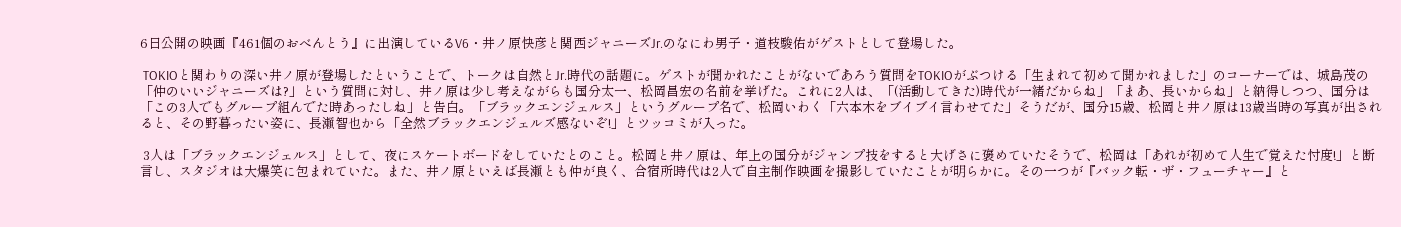6日公開の映画『461個のおべんとう』に出演しているV6・井ノ原快彦と関西ジャニーズJr.のなにわ男子・道枝駿佑がゲストとして登場した。

 TOKIOと関わりの深い井ノ原が登場したということで、トークは自然とJr.時代の話題に。ゲストが聞かれたことがないであろう質問をTOKIOがぶつける「生まれて初めて聞かれました」のコーナーでは、城島茂の「仲のいいジャニーズは?」という質問に対し、井ノ原は少し考えながらも国分太一、松岡昌宏の名前を挙げた。これに2人は、「(活動してきた)時代が一緒だからね」「まあ、長いからね」と納得しつつ、国分は「この3人でもグループ組んでた時あったしね」と告白。「ブラックエンジェルス」というグループ名で、松岡いわく「六本木をブイブイ言わせてた」そうだが、国分15歳、松岡と井ノ原は13歳当時の写真が出されると、その野暮ったい姿に、長瀬智也から「全然ブラックエンジェルズ感ないぞ!」とツッコミが入った。

 3人は「ブラックエンジェルス」として、夜にスケートボードをしていたとのこと。松岡と井ノ原は、年上の国分がジャンプ技をすると大げさに褒めていたそうで、松岡は「あれが初めて人生で覚えた忖度!」と断言し、スタジオは大爆笑に包まれていた。また、井ノ原といえば長瀬とも仲が良く、合宿所時代は2人で自主制作映画を撮影していたことが明らかに。その一つが『バック転・ザ・フューチャー』と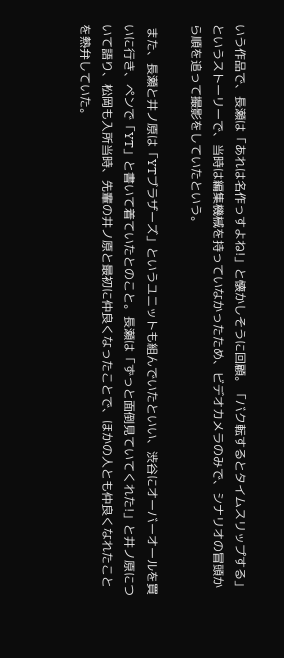いう作品で、長瀬は「あれは名作っすよね!」と懐かしそうに回顧。「バク転するとタイムスリップする」というストーリーで、当時は編集機械を持っていなかったため、ビデオカメラのみで、シナリオの冒頭から順を追って撮影をしていたという。

 また、長瀬と井ノ原は「YTブラザーズ」というユニットも組んでいたといい、渋谷にオーバーオールを買いに行き、ペンで「YT」と書いて着ていたとのこと。長瀬は「ずっと面倒見ていてくれた!」と井ノ原について語り、松岡も入所当時、先輩の井ノ原と最初に仲良くなったことで、ほかの人とも仲良くなれたことを熱弁していた。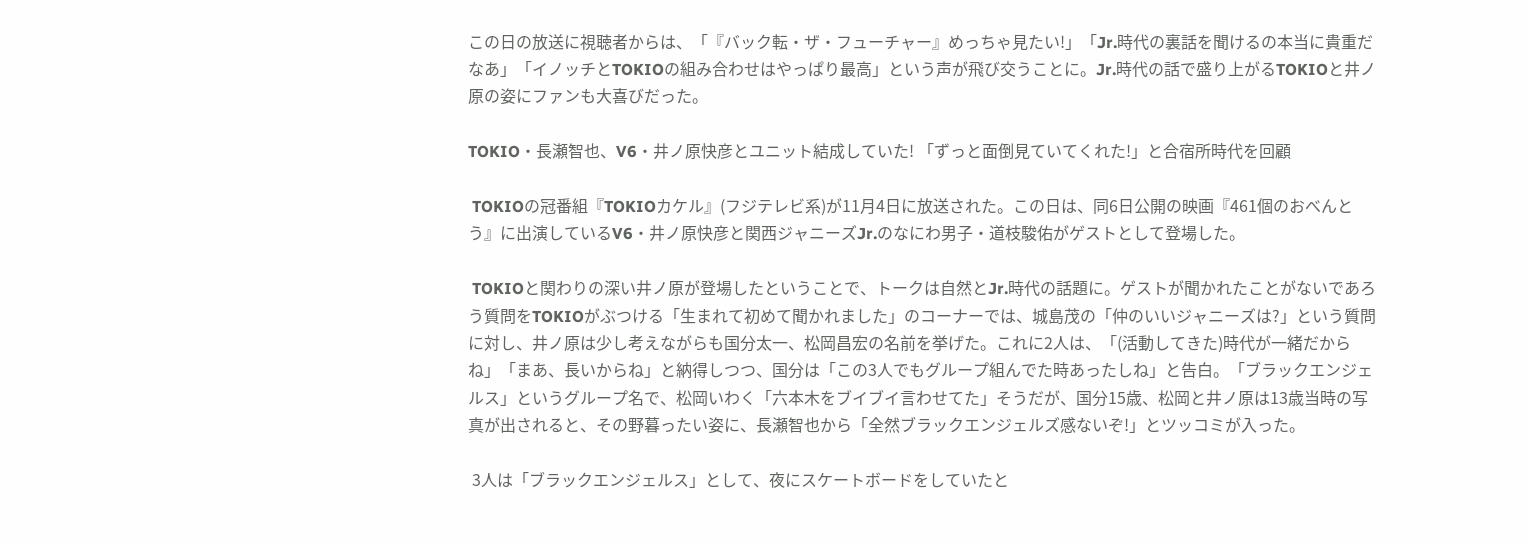この日の放送に視聴者からは、「『バック転・ザ・フューチャー』めっちゃ見たい!」「Jr.時代の裏話を聞けるの本当に貴重だなあ」「イノッチとTOKIOの組み合わせはやっぱり最高」という声が飛び交うことに。Jr.時代の話で盛り上がるTOKIOと井ノ原の姿にファンも大喜びだった。

TOKIO・長瀬智也、V6・井ノ原快彦とユニット結成していた! 「ずっと面倒見ていてくれた!」と合宿所時代を回顧

 TOKIOの冠番組『TOKIOカケル』(フジテレビ系)が11月4日に放送された。この日は、同6日公開の映画『461個のおべんとう』に出演しているV6・井ノ原快彦と関西ジャニーズJr.のなにわ男子・道枝駿佑がゲストとして登場した。

 TOKIOと関わりの深い井ノ原が登場したということで、トークは自然とJr.時代の話題に。ゲストが聞かれたことがないであろう質問をTOKIOがぶつける「生まれて初めて聞かれました」のコーナーでは、城島茂の「仲のいいジャニーズは?」という質問に対し、井ノ原は少し考えながらも国分太一、松岡昌宏の名前を挙げた。これに2人は、「(活動してきた)時代が一緒だからね」「まあ、長いからね」と納得しつつ、国分は「この3人でもグループ組んでた時あったしね」と告白。「ブラックエンジェルス」というグループ名で、松岡いわく「六本木をブイブイ言わせてた」そうだが、国分15歳、松岡と井ノ原は13歳当時の写真が出されると、その野暮ったい姿に、長瀬智也から「全然ブラックエンジェルズ感ないぞ!」とツッコミが入った。

 3人は「ブラックエンジェルス」として、夜にスケートボードをしていたと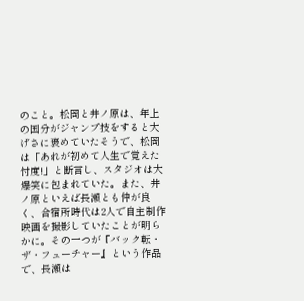のこと。松岡と井ノ原は、年上の国分がジャンプ技をすると大げさに褒めていたそうで、松岡は「あれが初めて人生で覚えた忖度!」と断言し、スタジオは大爆笑に包まれていた。また、井ノ原といえば長瀬とも仲が良く、合宿所時代は2人で自主制作映画を撮影していたことが明らかに。その一つが『バック転・ザ・フューチャー』という作品で、長瀬は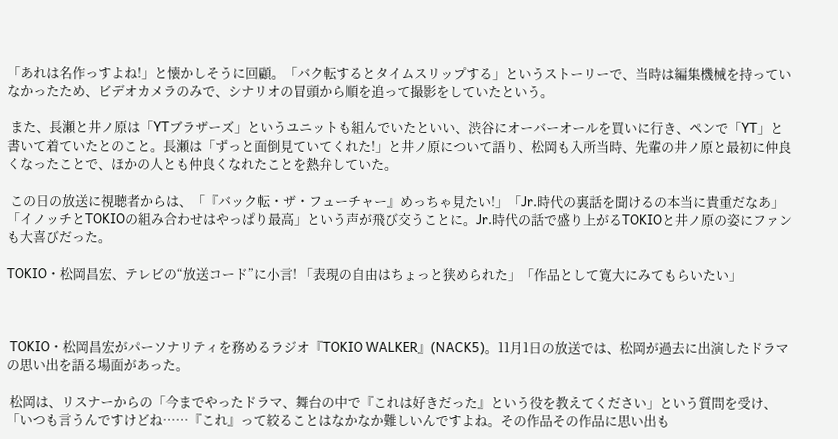「あれは名作っすよね!」と懐かしそうに回顧。「バク転するとタイムスリップする」というストーリーで、当時は編集機械を持っていなかったため、ビデオカメラのみで、シナリオの冒頭から順を追って撮影をしていたという。

 また、長瀬と井ノ原は「YTブラザーズ」というユニットも組んでいたといい、渋谷にオーバーオールを買いに行き、ペンで「YT」と書いて着ていたとのこと。長瀬は「ずっと面倒見ていてくれた!」と井ノ原について語り、松岡も入所当時、先輩の井ノ原と最初に仲良くなったことで、ほかの人とも仲良くなれたことを熱弁していた。

 この日の放送に視聴者からは、「『バック転・ザ・フューチャー』めっちゃ見たい!」「Jr.時代の裏話を聞けるの本当に貴重だなあ」「イノッチとTOKIOの組み合わせはやっぱり最高」という声が飛び交うことに。Jr.時代の話で盛り上がるTOKIOと井ノ原の姿にファンも大喜びだった。

TOKIO・松岡昌宏、テレビの“放送コード”に小言! 「表現の自由はちょっと狭められた」「作品として寛大にみてもらいたい」



 TOKIO・松岡昌宏がパーソナリティを務めるラジオ『TOKIO WALKER』(NACK5)。11月1日の放送では、松岡が過去に出演したドラマの思い出を語る場面があった。

 松岡は、リスナーからの「今までやったドラマ、舞台の中で『これは好きだった』という役を教えてください」という質問を受け、「いつも言うんですけどね……『これ』って絞ることはなかなか難しいんですよね。その作品その作品に思い出も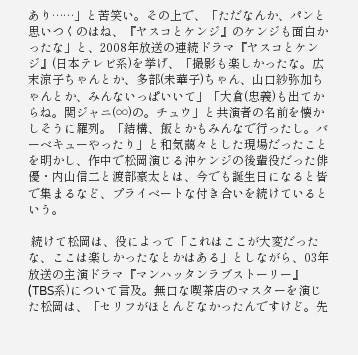あり……」と苦笑い。その上で、「ただなんか、パンと思いつくのはね、『ヤスコとケンジ』のケンジも面白かったな」と、2008年放送の連続ドラマ『ヤスコとケンジ』(日本テレビ系)を挙げ、「撮影も楽しかったな。広末涼子ちゃんとか、多部(未華子)ちゃん、山口紗弥加ちゃんとか、みんないっぱいいて」「大倉(忠義)も出てからね。関ジャニ(∞)の。チュウ」と共演者の名前を懐かしそうに羅列。「結構、飯とかもみんなで行ったし。バーベキューやったり」と和気藹々とした現場だったことを明かし、作中で松岡演じる沖ケンジの後輩役だった俳優・内山信二と渡部豪太とは、今でも誕生日になると皆で集まるなど、プライベートな付き合いを続けているという。

 続けて松岡は、役によって「これはここが大変だったな、ここは楽しかったなとかはある」としながら、03年放送の主演ドラマ『マンハッタンラブストーリー』(TBS系)について言及。無口な喫茶店のマスターを演じた松岡は、「セリフがほとんどなかったんですけど。先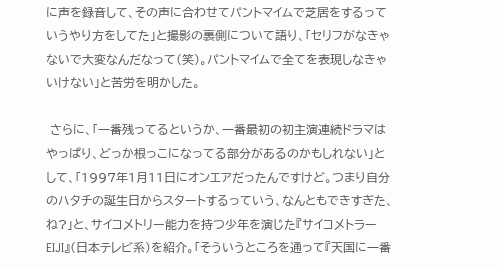に声を録音して、その声に合わせてパントマイムで芝居をするっていうやり方をしてた」と撮影の裏側について語り、「セリフがなきゃないで大変なんだなって(笑)。パントマイムで全てを表現しなきゃいけない」と苦労を明かした。

 さらに、「一番残ってるというか、一番最初の初主演連続ドラマはやっぱり、どっか根っこになってる部分があるのかもしれない」として、「1997年1月11日にオンエアだったんですけど。つまり自分のハタチの誕生日からスタートするっていう、なんともできすぎた、ね?」と、サイコメトリー能力を持つ少年を演じた『サイコメトラーEIJI』(日本テレビ系)を紹介。「そういうところを通って『天国に一番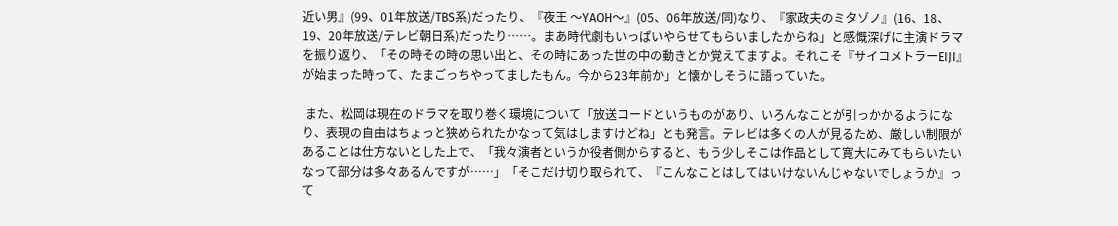近い男』(99、01年放送/TBS系)だったり、『夜王 〜YAOH〜』(05、06年放送/同)なり、『家政夫のミタゾノ』(16、18、19、20年放送/テレビ朝日系)だったり……。まあ時代劇もいっぱいやらせてもらいましたからね」と感慨深げに主演ドラマを振り返り、「その時その時の思い出と、その時にあった世の中の動きとか覚えてますよ。それこそ『サイコメトラーEIJI』が始まった時って、たまごっちやってましたもん。今から23年前か」と懐かしそうに語っていた。

 また、松岡は現在のドラマを取り巻く環境について「放送コードというものがあり、いろんなことが引っかかるようになり、表現の自由はちょっと狭められたかなって気はしますけどね」とも発言。テレビは多くの人が見るため、厳しい制限があることは仕方ないとした上で、「我々演者というか役者側からすると、もう少しそこは作品として寛大にみてもらいたいなって部分は多々あるんですが……」「そこだけ切り取られて、『こんなことはしてはいけないんじゃないでしょうか』って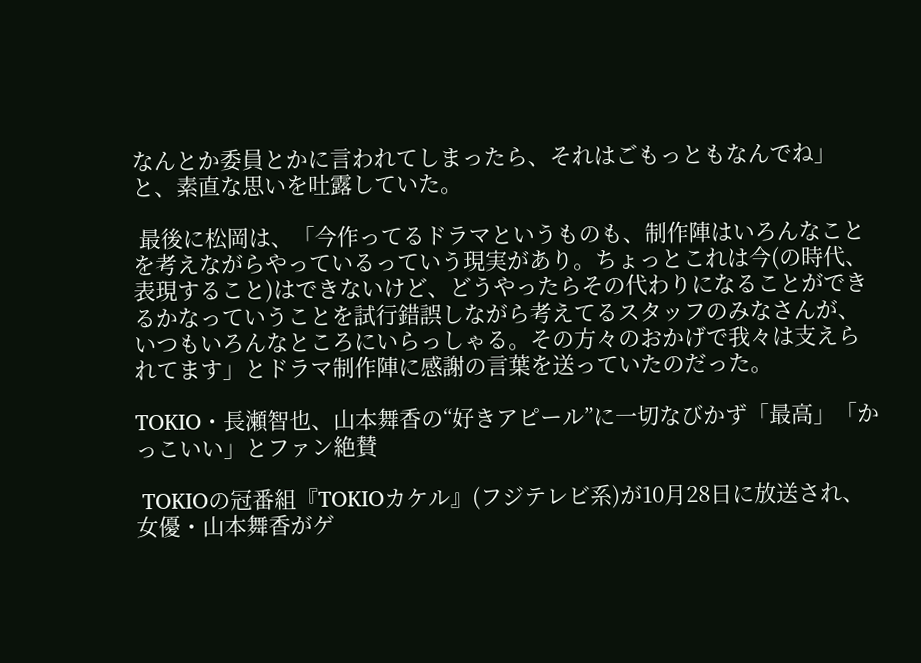なんとか委員とかに言われてしまったら、それはごもっともなんでね」と、素直な思いを吐露していた。

 最後に松岡は、「今作ってるドラマというものも、制作陣はいろんなことを考えながらやっているっていう現実があり。ちょっとこれは今(の時代、表現すること)はできないけど、どうやったらその代わりになることができるかなっていうことを試行錯誤しながら考えてるスタッフのみなさんが、いつもいろんなところにいらっしゃる。その方々のおかげで我々は支えられてます」とドラマ制作陣に感謝の言葉を送っていたのだった。

TOKIO・長瀬智也、山本舞香の“好きアピール”に一切なびかず「最高」「かっこいい」とファン絶賛

 TOKIOの冠番組『TOKIOカケル』(フジテレビ系)が10月28日に放送され、女優・山本舞香がゲ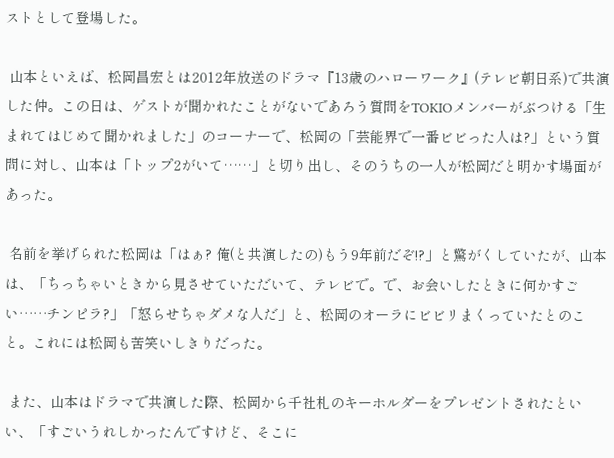ストとして登場した。

 山本といえば、松岡昌宏とは2012年放送のドラマ『13歳のハローワーク』(テレビ朝日系)で共演した仲。この日は、ゲストが聞かれたことがないであろう質問をTOKIOメンバーがぶつける「生まれてはじめて聞かれました」のコーナーで、松岡の「芸能界で一番ビビった人は?」という質問に対し、山本は「トップ2がいて……」と切り出し、そのうちの一人が松岡だと明かす場面があった。

 名前を挙げられた松岡は「はぁ? 俺(と共演したの)もう9年前だぞ!?」と驚がくしていたが、山本は、「ちっちゃいときから見させていただいて、テレビで。で、お会いしたときに何かすごい……チンピラ?」「怒らせちゃダメな人だ」と、松岡のオーラにビビリまくっていたとのこと。これには松岡も苦笑いしきりだった。

 また、山本はドラマで共演した際、松岡から千社札のキーホルダーをプレゼントされたといい、「すごいうれしかったんですけど、そこに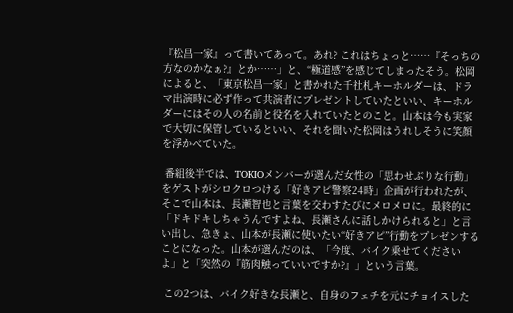『松昌一家』って書いてあって。あれ? これはちょっと……『そっちの方なのかなぁ?』とか……」と、“極道感”を感じてしまったそう。松岡によると、「東京松昌一家」と書かれた千社札キーホルダーは、ドラマ出演時に必ず作って共演者にプレゼントしていたといい、キーホルダーにはその人の名前と役名を入れていたとのこと。山本は今も実家で大切に保管しているといい、それを聞いた松岡はうれしそうに笑顔を浮かべていた。

 番組後半では、TOKIOメンバーが選んだ女性の「思わせぶりな行動」をゲストがシロクロつける「好きアピ警察24時」企画が行われたが、そこで山本は、長瀬智也と言葉を交わすたびにメロメロに。最終的に「ドキドキしちゃうんですよね、長瀬さんに話しかけられると」と言い出し、急きょ、山本が長瀬に使いたい“好きアピ”行動をプレゼンすることになった。山本が選んだのは、「今度、バイク乗せてくださいよ」と「突然の『筋肉触っていいですか?』」という言葉。

 この2つは、バイク好きな長瀬と、自身のフェチを元にチョイスした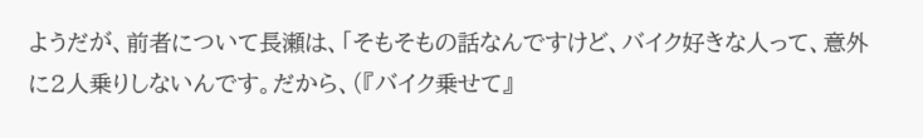ようだが、前者について長瀬は、「そもそもの話なんですけど、バイク好きな人って、意外に2人乗りしないんです。だから、(『バイク乗せて』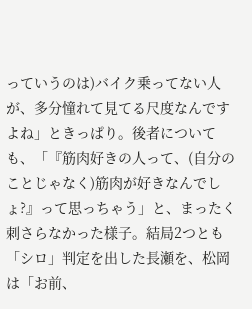っていうのは)バイク乗ってない人が、多分憧れて見てる尺度なんですよね」ときっぱり。後者についても、「『筋肉好きの人って、(自分のことじゃなく)筋肉が好きなんでしょ?』って思っちゃう」と、まったく刺さらなかった様子。結局2つとも「シロ」判定を出した長瀬を、松岡は「お前、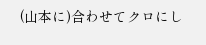(山本に)合わせてクロにし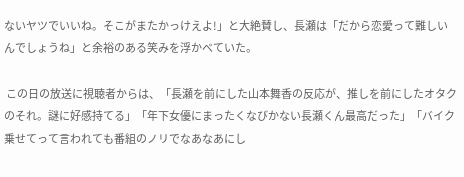ないヤツでいいね。そこがまたかっけえよ!」と大絶賛し、長瀬は「だから恋愛って難しいんでしょうね」と余裕のある笑みを浮かべていた。

 この日の放送に視聴者からは、「長瀬を前にした山本舞香の反応が、推しを前にしたオタクのそれ。謎に好感持てる」「年下女優にまったくなびかない長瀬くん最高だった」「バイク乗せてって言われても番組のノリでなあなあにし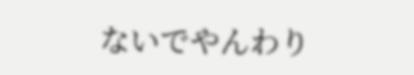ないでやんわり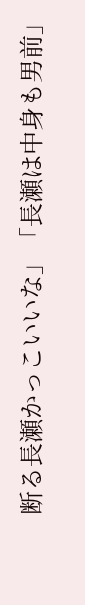断る長瀬かっこいいな」「長瀬は中身も男前」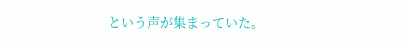という声が集まっていた。